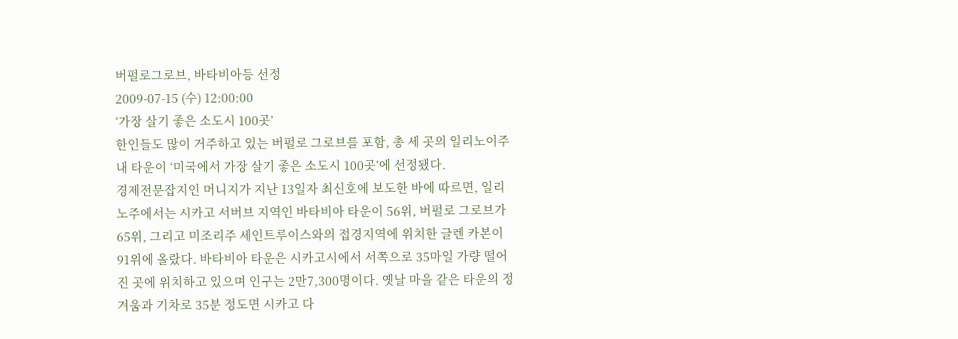버펄로그로브, 바타비아등 선정
2009-07-15 (수) 12:00:00
‘가장 살기 좋은 소도시 100곳’
한인들도 많이 거주하고 있는 버펄로 그로브를 포함, 총 세 곳의 일리노이주내 타운이 ‘미국에서 가장 살기 좋은 소도시 100곳’에 선정됐다.
경제전문잡지인 머니지가 지난 13일자 최신호에 보도한 바에 따르면, 일리노주에서는 시카고 서버브 지역인 바타비아 타운이 56위, 버펄로 그로브가 65위, 그리고 미조리주 세인트루이스와의 접경지역에 위치한 글렌 카본이 91위에 올랐다. 바타비아 타운은 시카고시에서 서쪽으로 35마일 가량 떨어진 곳에 위치하고 있으며 인구는 2만7,300명이다. 옛날 마을 같은 타운의 정겨움과 기차로 35분 정도면 시카고 다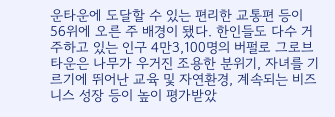운타운에 도달할 수 있는 편리한 교통편 등이 56위에 오른 주 배경이 됐다. 한인들도 다수 거주하고 있는 인구 4만3,100명의 버펄로 그로브 타운은 나무가 우거진 조용한 분위기, 자녀를 기르기에 뛰어난 교육 및 자연환경, 계속되는 비즈니스 성장 등이 높이 평가받았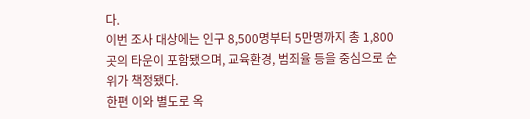다.
이번 조사 대상에는 인구 8,500명부터 5만명까지 총 1,800곳의 타운이 포함됐으며, 교육환경, 범죄율 등을 중심으로 순위가 책정됐다.
한편 이와 별도로 옥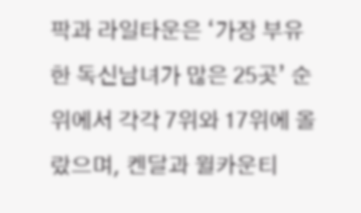팍과 라일타운은 ‘가장 부유한 독신남녀가 많은 25곳’ 순위에서 각각 7위와 17위에 올랐으며, 켄달과 윌카운티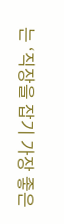는 ‘직장을 잡기 가장 좋은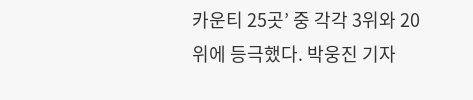카운티 25곳’ 중 각각 3위와 20위에 등극했다. 박웅진 기자